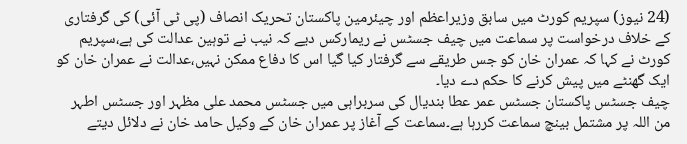(24 نیوز) سپریم کورٹ میں سابق وزیراعظم اور چیئرمین پاکستان تحریک انصاف (پی ٹی آئی) کی گرفتاری کے خلاف درخواست پر سماعت میں چیف جسٹس نے ریمارکس دیے کہ نیب نے توہین عدالت کی ہے،سپریم کورٹ نے کہا کہ عمران خان کو جس طریقے سے گرفتار کیا گیا اس کا دفاع ممکن نہیں،عدالت نے عمران خان کو ایک گھنٹے میں پیش کرنے کا حکم دے دیا۔
چیف جسٹس پاکستان جسٹس عمر عطا بندیال کی سربراہی میں جسٹس محمد علی مظہر اور جسٹس اطہر من اللہ پر مشتمل بینچ سماعت کررہا ہے۔سماعت کے آغاز پر عمران خان کے وکیل حامد خان نے دلائل دیتے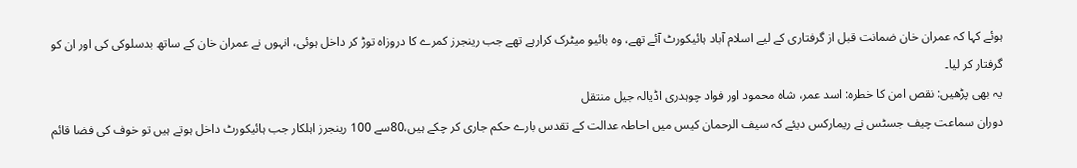ہوئے کہا کہ عمران خان ضمانت قبل از گرفتاری کے لیے اسلام آباد ہائیکورٹ آئے تھے، وہ بائیو میٹرک کرارہے تھے جب رینجرز کمرے کا دروزاہ توڑ کر داخل ہوئی، انہوں نے عمران خان کے ساتھ بدسلوکی کی اور ان کو گرفتار کر لیا۔
یہ بھی پڑھیں: نقص امن کا خطرہ: اسد عمر، شاہ محمود اور فواد چوہدری اڈیالہ جیل منتقل
دوران سماعت چیف جسٹس نے ریمارکس دیئے کہ سیف الرحمان کیس میں احاطہ عدالت کے تقدس بارے حکم جاری کر چکے ہیں،80سے 100 رینجرز اہلکار جب ہائیکورٹ داخل ہوتے ہیں تو خوف کی فضا قائم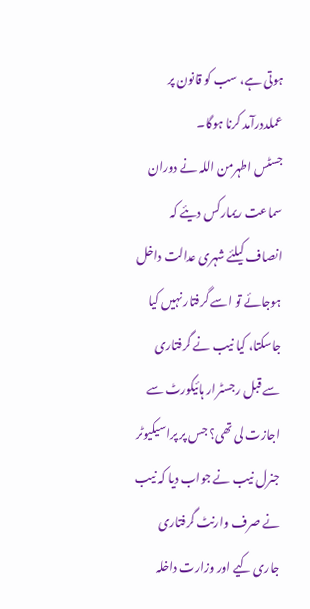ہوتی ہے، سب کو قانون پر عملددرآمد کرنا ہوگا۔
جسٹس اطہرمن اللہ نے دوران سماعت ریمارکس دیئے کہ انصاف کیلئے شہری عدالت داخل ہوجائے تو اسے گرفتار نہیں کیا جاسکتا، کیا نیب نے گرفتاری سے قبل رجسٹرار ہائیکورٹ سے اجازت لی تھی؟ جس پر پراسیکیوٹر جنرل نیب نے جواب دیا کہ نیب نے صرف وارنٹ گرفتاری جاری کیے اور وزارت داخلہ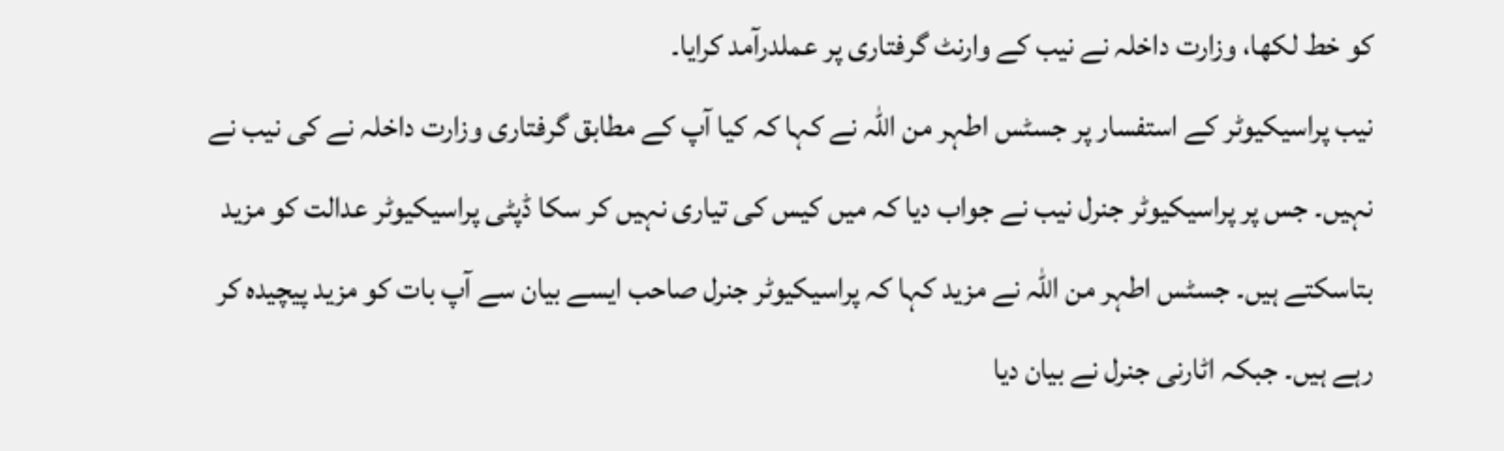کو خط لکھا، وزارت داخلہ نے نیب کے وارنٹ گرفتاری پر عملدرآمد کرایا۔
نیب پراسیکیوٹر کے استفسار پر جسٹس اطہر من اللہ نے کہا کہ کیا آپ کے مطابق گرفتاری وزارت داخلہ نے کی نیب نے نہیں۔ جس پر پراسیکیوٹر جنرل نیب نے جواب دیا کہ میں کیس کی تیاری نہیں کر سکا ڈپٹی پراسیکیوٹر عدالت کو مزید بتاسکتے ہیں۔ جسٹس اطہر من اللہ نے مزید کہا کہ پراسیکیوٹر جنرل صاحب ایسے بیان سے آپ بات کو مزید پیچیدہ کر رہے ہیں۔ جبکہ اٹارنی جنرل نے بیان دیا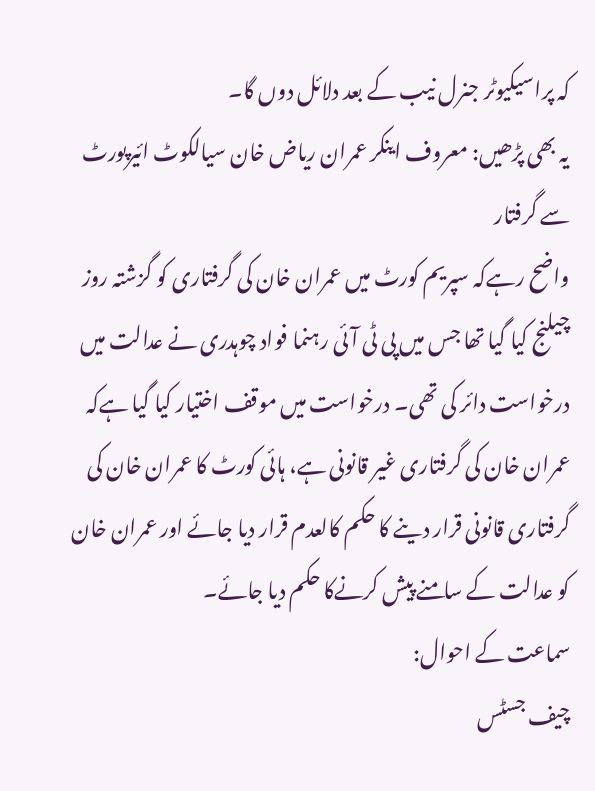کہ پراسیکیوٹر جنرل نیب کے بعد دلائل دوں گا۔
یہ بھی پڑھیں: معروف اینکر عمران ریاض خان سیالکوٹ ائیرپورٹ سے گرفتار
واضح رہےکہ سپریم کورٹ میں عمران خان کی گرفتاری کو گزشتہ روز چیلنج کیا گیا تھا جس میں پی ٹی آئی رہنما فواد چوہدری نے عدالت میں درخواست دائر کی تھی۔ درخواست میں موقف اختیار کیا گیا ہےکہ عمران خان کی گرفتاری غیر قانونی ہے، ہائی کورٹ کا عمران خان کی گرفتاری قانونی قرار دینے کا حکم کالعدم قرار دیا جائے اور عمران خان کو عدالت کے سامنے پیش کرنےکا حکم دیا جائے۔
سماعت کے احوال:
چیف جسٹس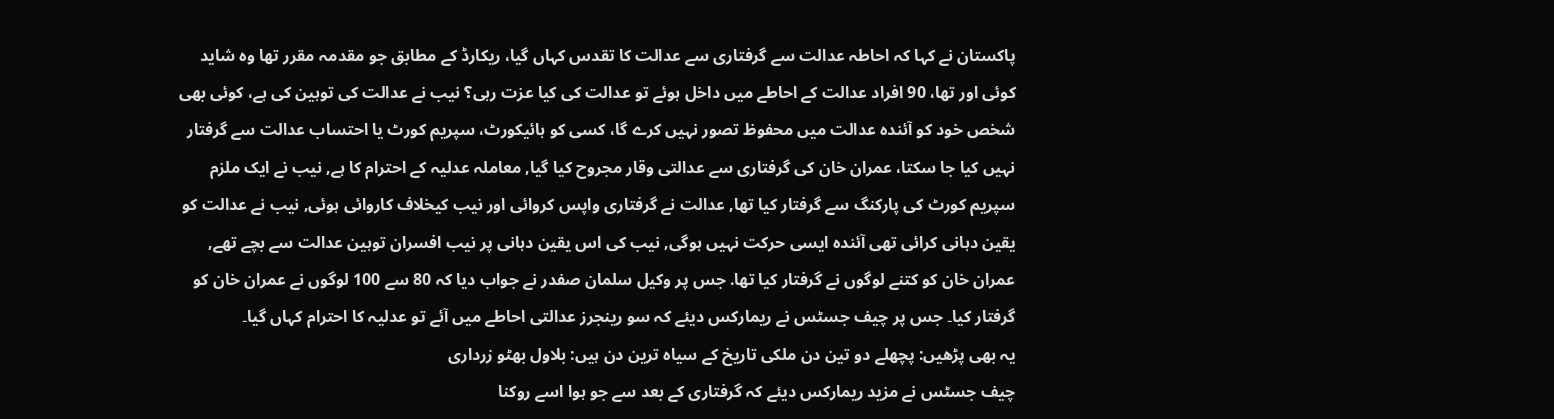پاکستان نے کہا کہ احاطہ عدالت سے گرفتاری سے عدالت کا تقدس کہاں گیا، ریکارڈ کے مطابق جو مقدمہ مقرر تھا وہ شاید کوئی اور تھا، 90 افراد عدالت کے احاطے میں داخل ہوئے تو عدالت کی کیا عزت رہی؟ نیب نے عدالت کی توہین کی ہے، کوئی بھی شخص خود کو آئندہ عدالت میں محفوظ تصور نہیں کرے گا، کسی کو ہائیکورٹ، سپریم کورٹ یا احتساب عدالت سے گرفتار نہیں کیا جا سکتا، عمران خان کی گرفتاری سے عدالتی وقار مجروح کیا گیا, معاملہ عدلیہ کے احترام کا ہے, نیب نے ایک ملزم سپریم کورٹ کی پارکنگ سے گرفتار کیا تھا, عدالت نے گرفتاری واپس کروائی اور نیب کیخلاف کاروائی ہوئی, نیب نے عدالت کو یقین دہانی کرائی تھی آئندہ ایسی حرکت نہیں ہوگی, نیب کی اس یقین دہانی پر نیب افسران توہین عدالت سے بچے تھے, عمران خان کو کتنے لوگوں نے گرفتار کیا تھا. جس پر وکیل سلمان صفدر نے جواب دیا کہ 80 سے 100 لوگوں نے عمران خان کو گرفتار کیا۔ جس پر چیف جسٹس نے ریمارکس دیئے کہ سو رینجرز عدالتی احاطے میں آئے تو عدلیہ کا احترام کہاں گیا۔
یہ بھی پڑھیں: پچھلے دو تین دن ملکی تاریخ کے سیاہ ترین دن ہیں: بلاول بھٹو زرداری
چیف جسٹس نے مزید ریمارکس دیئے کہ گرفتاری کے بعد سے جو ہوا اسے روکنا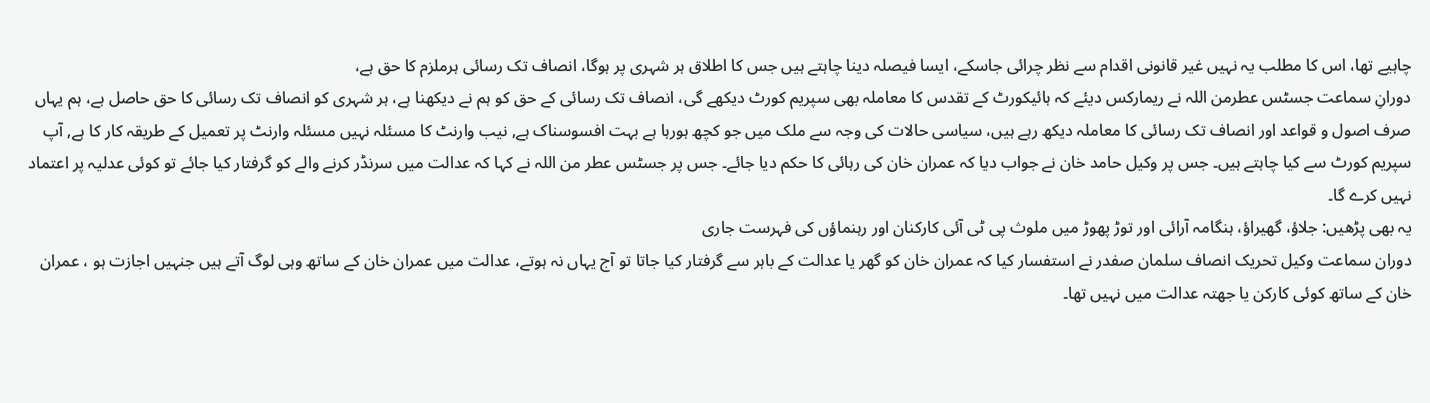چاہیے تھا، اس کا مطلب یہ نہیں غیر قانونی اقدام سے نظر چرائی جاسکے، ایسا فیصلہ دینا چاہتے ہیں جس کا اطلاق ہر شہری پر ہوگا، انصاف تک رسائی ہرملزم کا حق ہے،
دورانِ سماعت جسٹس عطرمن اللہ نے ریمارکس دیئے کہ ہائیکورٹ کے تقدس کا معاملہ بھی سپریم کورٹ دیکھے گی، انصاف تک رسائی کے حق کو ہم نے دیکھنا ہے، ہر شہری کو انصاف تک رسائی کا حق حاصل ہے، ہم یہاں صرف اصول و قواعد اور انصاف تک رسائی کا معاملہ دیکھ رہے ہیں، سیاسی حالات کی وجہ سے ملک میں جو کچھ ہورہا ہے بہت افسوسناک ہے, نیب وارنٹ کا مسئلہ نہیں مسئلہ وارنٹ پر تعمیل کے طریقہ کار کا ہے, آپ سپریم کورٹ سے کیا چاہتے ہیں۔ جس پر وکیل حامد خان نے جواب دیا کہ عمران خان کی رہائی کا حکم دیا جائے۔ جس پر جسٹس عطر من اللہ نے کہا کہ عدالت میں سرنڈر کرنے والے کو گرفتار کیا جائے تو کوئی عدلیہ پر اعتماد نہیں کرے گا۔
یہ بھی پڑھیں: جلاؤ، گھیراؤ، ہنگامہ آرائی اور توڑ پھوڑ میں ملوث پی ٹی آئی کارکنان اور رہنماؤں کی فہرست جاری
دوران سماعت وکیل تحریک انصاف سلمان صفدر نے استفسار کیا کہ عمران خان کو گھر یا عدالت کے باہر سے گرفتار کیا جاتا تو آج یہاں نہ ہوتے، عدالت میں عمران خان کے ساتھ وہی لوگ آتے ہیں جنہیں اجازت ہو ، عمران خان کے ساتھ کوئی کارکن یا جھتہ عدالت میں نہیں تھا۔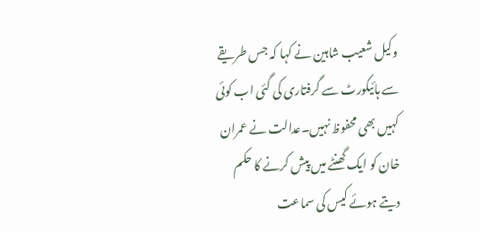وکیل شعیب شاہین نے کہا کہ جس طریقے سے ہائیکورٹ سے گرفتاری کی گئی اب کوئی کہیں بھی محفوظ نہیں۔عدالت نے عمران خان کو ایک گھنٹے میں پیش کرنے کا حکم دیتے ہوئے کیس کی سماعت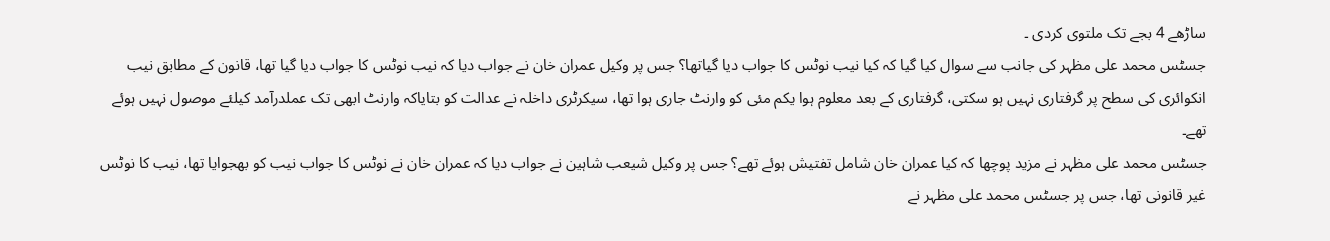ساڑھے 4 بجے تک ملتوی کردی ۔
جسٹس محمد علی مظہر کی جانب سے سوال کیا گیا کہ کیا نیب نوٹس کا جواب دیا گیاتھا؟ جس پر وکیل عمران خان نے جواب دیا کہ نیب نوٹس کا جواب دیا گیا تھا، قانون کے مطابق نیب انکوائری کی سطح پر گرفتاری نہیں ہو سکتی، گرفتاری کے بعد معلوم ہوا یکم مئی کو وارنٹ جاری ہوا تھا، سیکرٹری داخلہ نے عدالت کو بتایاکہ وارنٹ ابھی تک عملدرآمد کیلئے موصول نہیں ہوئے تھے۔
جسٹس محمد علی مظہر نے مزید پوچھا کہ کیا عمران خان شامل تفتیش ہوئے تھے؟ جس پر وکیل شیعب شاہین نے جواب دیا کہ عمران خان نے نوٹس کا جواب نیب کو بھجوایا تھا، نیب کا نوٹس غیر قانونی تھا، جس پر جسٹس محمد علی مظہر نے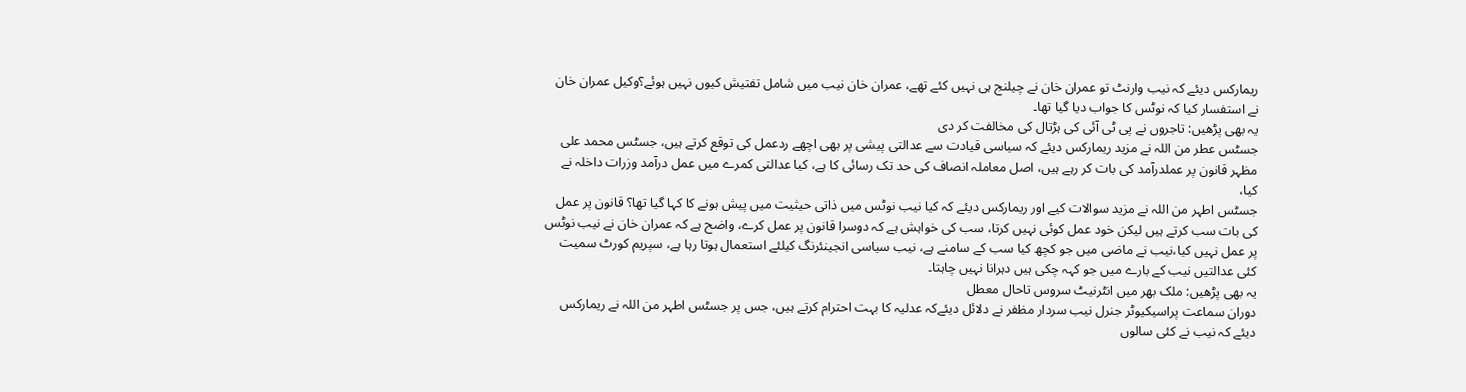ریمارکس دیئے کہ نیب وارنٹ تو عمران خان نے چیلنج ہی نہیں کئے تھے، عمران خان نیب میں شامل تفتیش کیوں نہیں ہوئے؟وکیل عمران خان نے استفسار کیا کہ نوٹس کا جواب دیا گیا تھا۔
یہ بھی پڑھیں: تاجروں نے پی ٹی آئی کی ہڑتال کی مخالفت کر دی
جسٹس عطر من اللہ نے مزید ریمارکس دیئے کہ سیاسی قیادت سے عدالتی پیشی پر بھی اچھے ردعمل کی توقع کرتے ہیں، جسٹس محمد علی مظہر قانون پر عملدرآمد کی بات کر رہے ہیں، اصل معاملہ انصاف کی حد تک رسائی کا ہے، کیا عدالتی کمرے میں عمل درآمد وزرات داخلہ نے کیا،
جسٹس اطہر من اللہ نے مزید سوالات کیے اور ریمارکس دیئے کہ کیا نیب نوٹس میں ذاتی حیثیت میں پیش ہونے کا کہا گیا تھا؟ قانون پر عمل کی بات سب کرتے ہیں لیکن خود عمل کوئی نہیں کرتا، سب کی خواہش ہے کہ دوسرا قانون پر عمل کرے، واضح ہے کہ عمران خان نے نیب نوٹس پر عمل نہیں کیا،نیب نے ماضی میں جو کچھ کیا سب کے سامنے ہے، نیب سیاسی انجینئرنگ کیلئے استعمال ہوتا رہا ہے، سپریم کورٹ سمیت کئی عدالتیں نیب کے بارے میں جو کہہ چکی ہیں دہرانا نہیں چاہتا۔
یہ بھی پڑھیں: ملک بھر میں انٹرنیٹ سروس تاحال معطل
دوران سماعت پراسیکیوٹر جنرل نیب سردار مظفر نے دلائل دیئےکہ عدلیہ کا بہت احترام کرتے ہیں، جس پر جسٹس اطہر من اللہ نے ریمارکس دیئے کہ نیب نے کئی سالوں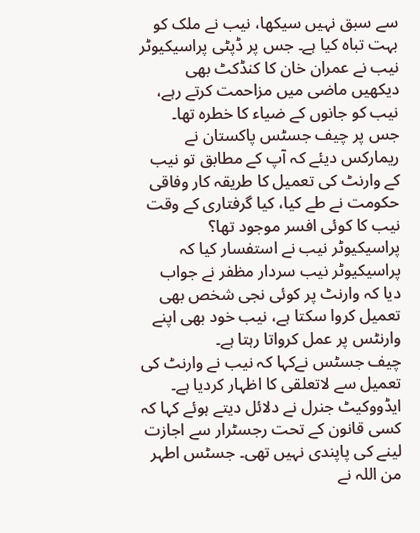سے سبق نہیں سیکھا، نیب نے ملک کو بہت تباہ کیا ہے۔ جس پر ڈپٹی پراسیکیوٹر نیب نے عمران خان کا کنڈکٹ بھی دیکھیں ماضی میں مزاحمت کرتے رہے، نیب کو جانوں کے ضیاء کا خطرہ تھا۔ جس پر چیف جسٹس پاکستان نے ریمارکس دیئے کہ آپ کے مطابق تو نیب کے وارنٹ کی تعمیل کا طریقہ کار وفاقی حکومت نے طے کیا، کیا گرفتاری کے وقت نیب کا کوئی افسر موجود تھا؟ پراسیکیوٹر نیب نے استفسار کیا کہ پراسیکیوٹر نیب سردار مظفر نے جواب دیا کہ وارنٹ پر کوئی نجی شخص بھی تعمیل کروا سکتا ہے، نیب خود بھی اپنے وارنٹس پر عمل کرواتا رہتا ہے۔
چیف جسٹس نےکہا کہ نیب نے وارنٹ کی تعمیل سے لاتعلقی کا اظہار کردیا ہے۔ ایڈووکیٹ جنرل نے دلائل دیتے ہوئے کہا کہ کسی قانون کے تحت رجسٹرار سے اجازت لینے کی پاپندی نہیں تھی۔ جسٹس اطہر من اللہ نے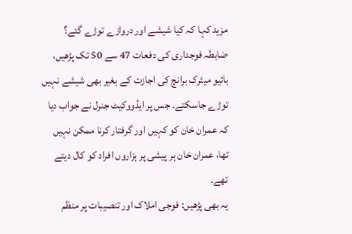مزید کہا کہ کیا شیشے اور دروازے توڑے گئے؟ ضابطہ فوجداری کی دفعات 47 سے 50 تک پڑھیں، بائیو میٹرک برانچ کی اجازت کے بغیر بھی شیشے نہیں توڑے جاسکتے۔ جس پر ایڈووکیٹ جنرل نے جواب دیا کہ عمران خان کو کہیں اور گرفتار کرنا ممکن نہیں تھا، عمران خان ہر پیشی پر ہزاروں افراد کو کال دیتے تھے۔
یہ بھی پڑھیں: فوجی املاک اور تنصیبات پر منظم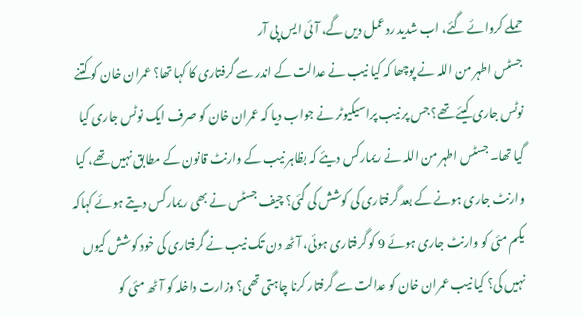حملے کروائے گئے، اب شدید ردعمل دیں گے، آئی ایس پی آر
جسٹس اطہر من اللہ نے پوچھا کہ کیا نیب نے عدالت کے اندر سے گرفتاری کا کہا تھا؟ عمران خان کو کتنے نوٹس جاری کیئے تھے؟ جس پر نیب پراسیکیوٹر نے جواب دیا کہ عمران خان کو صرف ایک نوٹس جاری کیا گیا تھا۔ جسٹس اطہر من اللہ نے ریمارکس دیئے کہ بظاہر نیب کے وارنٹ قانون کے مطابق نہیں تھے، کیا وارنٹ جاری ہونے کے بعد گرفتاری کی کوشش کی گئی؟ چیف جسٹس نے بھی ریمارکس دیتے ہوئے کہاکہ یکم مئی کو وارنٹ جاری ہوئے 9 کو گرفتاری ہوئی، آٹھ دن تک نیب نے گرفتاری کی خود کوشش کیوں نہیں کی؟ کیا نیب عمران خان کو عدالت سے گرفتار کرنا چاہتی تھی؟ وزارت داخلہ کو آٹھ مئی کو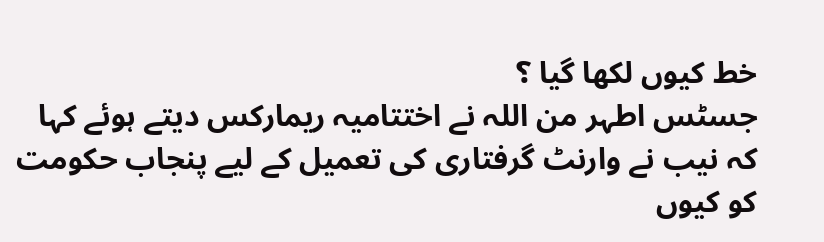خط کیوں لکھا گیا ؟
جسٹس اطہر من اللہ نے اختتامیہ ریمارکس دیتے ہوئے کہا کہ نیب نے وارنٹ گرفتاری کی تعمیل کے لیے پنجاب حکومت کو کیوں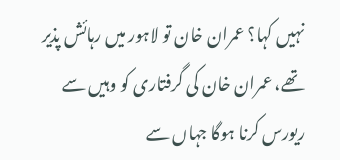نہیں کہا؟ عمران خان تو لاہور میں رہائش پذیر تھے، عمران خان کی گرفتاری کو وہیں سے ریورس کرنا ہوگا جہاں سے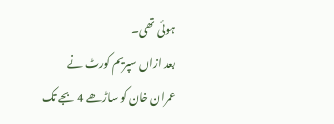ہوئی تھی۔
بعد ازاں سپریم کورٹ نے عمران خان کو ساڑھے 4 بجے تک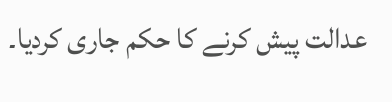عدالت پیش کرنے کا حکم جاری کردیا۔